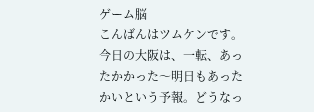ゲーム脳
こんばんはツムケンです。今日の大阪は、一転、あったかかった〜明日もあったかいという予報。どうなっ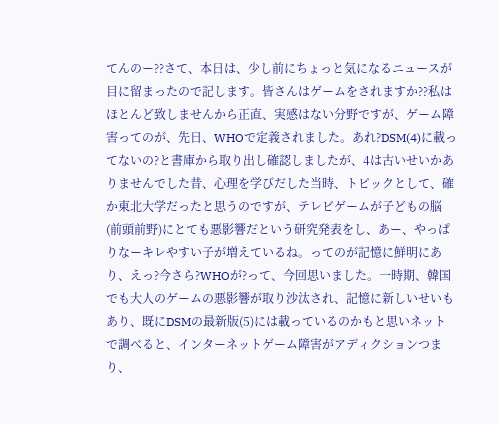てんのー??さて、本日は、少し前にちょっと気になるニュースが目に留まったので記します。皆さんはゲームをされますか??私はほとんど致しませんから正直、実感はない分野ですが、ゲーム障害ってのが、先日、WHOで定義されました。あれ?DSM(4)に載ってないの?と書庫から取り出し確認しましたが、4は古いせいかありませんでした昔、心理を学びだした当時、トピックとして、確か東北大学だったと思うのですが、テレビゲームが子どもの脳(前頭前野)にとても悪影響だという研究発表をし、あー、やっぱりなーキレやすい子が増えているね。ってのが記憶に鮮明にあり、えっ?今さら?WHOが?って、今回思いました。一時期、韓国でも大人のゲームの悪影響が取り沙汰され、記憶に新しいせいもあり、既にDSMの最新版(5)には載っているのかもと思いネットで調べると、インターネットゲーム障害がアディクションつまり、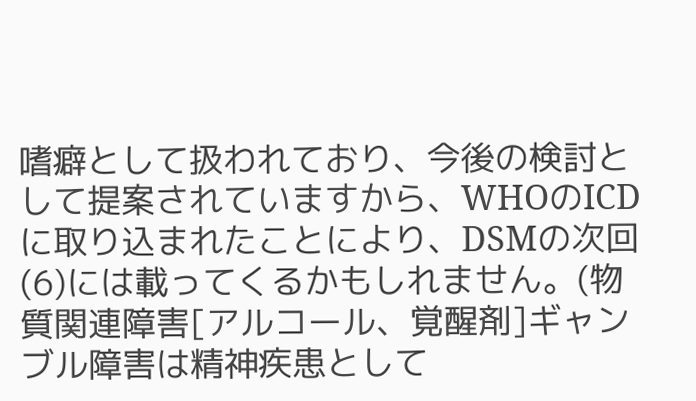嗜癖として扱われており、今後の検討として提案されていますから、WHOのICDに取り込まれたことにより、DSMの次回(6)には載ってくるかもしれません。(物質関連障害[アルコール、覚醒剤]ギャンブル障害は精神疾患として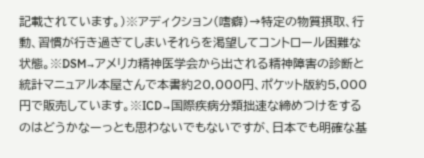記載されています。)※アディクション(嗜癖)→特定の物質摂取、行動、習慣が行き過ぎてしまいそれらを渇望してコントロール困難な状態。※DSM→アメリカ精神医学会から出される精神障害の診断と統計マニュアル本屋さんで本書約20,000円、ポケット版約5,000円で販売しています。※ICD→国際疾病分類拙速な締めつけをするのはどうかなーっとも思わないでもないですが、日本でも明確な基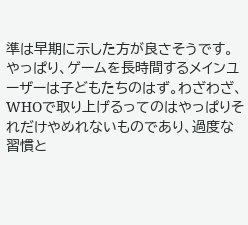準は早期に示した方が良さそうです。やっぱり、ゲームを長時間するメインユーザーは子どもたちのはず。わざわざ、WHOで取り上げるってのはやっぱりそれだけやめれないものであり、過度な習慣と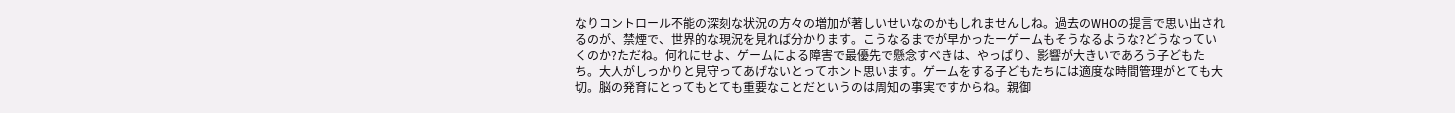なりコントロール不能の深刻な状況の方々の増加が著しいせいなのかもしれませんしね。過去のWHOの提言で思い出されるのが、禁煙で、世界的な現況を見れば分かります。こうなるまでが早かったーゲームもそうなるような?どうなっていくのか?ただね。何れにせよ、ゲームによる障害で最優先で懸念すべきは、やっぱり、影響が大きいであろう子どもたち。大人がしっかりと見守ってあげないとってホント思います。ゲームをする子どもたちには適度な時間管理がとても大切。脳の発育にとってもとても重要なことだというのは周知の事実ですからね。親御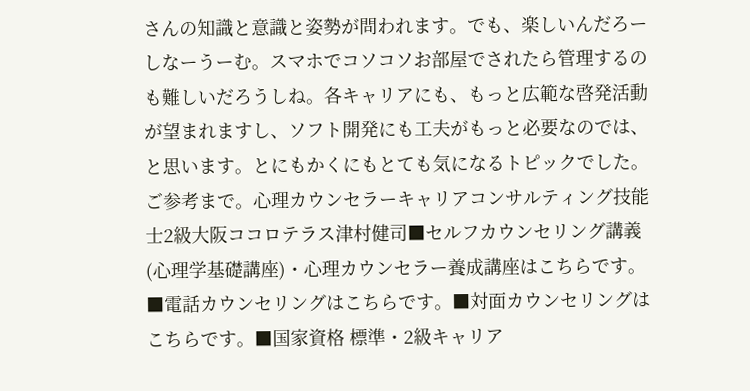さんの知識と意識と姿勢が問われます。でも、楽しいんだろーしなーうーむ。スマホでコソコソお部屋でされたら管理するのも難しいだろうしね。各キャリアにも、もっと広範な啓発活動が望まれますし、ソフト開発にも工夫がもっと必要なのでは、と思います。とにもかくにもとても気になるトピックでした。ご参考まで。心理カウンセラーキャリアコンサルティング技能士2級大阪ココロテラス津村健司■セルフカウンセリング講義(心理学基礎講座)・心理カウンセラー養成講座はこちらです。■電話カウンセリングはこちらです。■対面カウンセリングはこちらです。■国家資格 標準・2級キャリア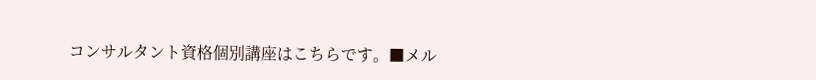コンサルタント資格個別講座はこちらです。■メル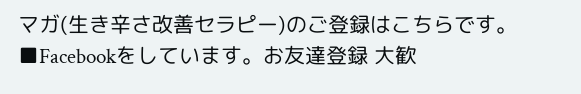マガ(生き辛さ改善セラピー)のご登録はこちらです。■Facebookをしています。お友達登録 大歓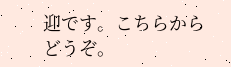迎です。こちらからどうぞ。